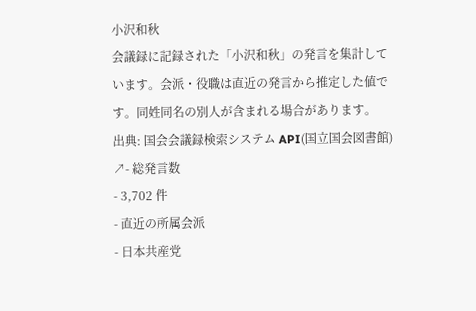小沢和秋
会議録に記録された「小沢和秋」の発言を集計しています。会派・役職は直近の発言から推定した値です。同姓同名の別人が含まれる場合があります。
出典: 国会会議録検索システム API(国立国会図書館) ↗- 総発言数
- 3,702 件
- 直近の所属会派
- 日本共産党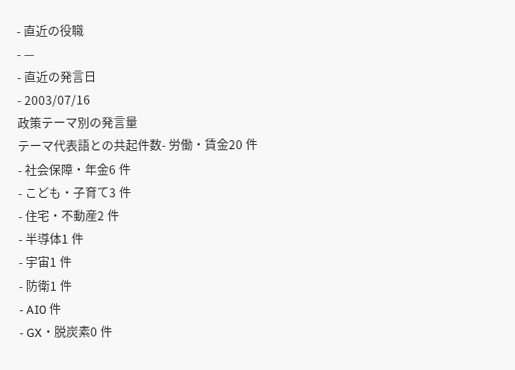- 直近の役職
- —
- 直近の発言日
- 2003/07/16
政策テーマ別の発言量
テーマ代表語との共起件数- 労働・賃金20 件
- 社会保障・年金6 件
- こども・子育て3 件
- 住宅・不動産2 件
- 半導体1 件
- 宇宙1 件
- 防衛1 件
- AI0 件
- GX・脱炭素0 件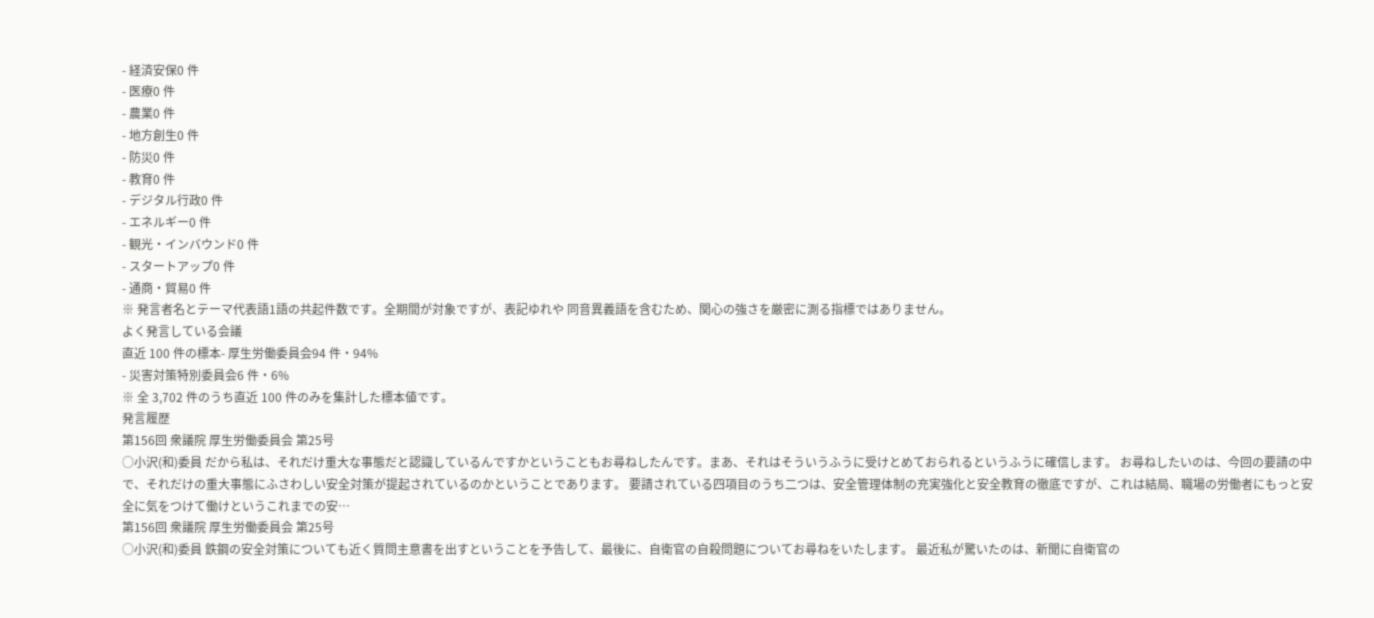- 経済安保0 件
- 医療0 件
- 農業0 件
- 地方創生0 件
- 防災0 件
- 教育0 件
- デジタル行政0 件
- エネルギー0 件
- 観光・インバウンド0 件
- スタートアップ0 件
- 通商・貿易0 件
※ 発言者名とテーマ代表語1語の共起件数です。全期間が対象ですが、表記ゆれや 同音異義語を含むため、関心の強さを厳密に測る指標ではありません。
よく発言している会議
直近 100 件の標本- 厚生労働委員会94 件・94%
- 災害対策特別委員会6 件・6%
※ 全 3,702 件のうち直近 100 件のみを集計した標本値です。
発言履歴
第156回 衆議院 厚生労働委員会 第25号
○小沢(和)委員 だから私は、それだけ重大な事態だと認識しているんですかということもお尋ねしたんです。まあ、それはそういうふうに受けとめておられるというふうに確信します。 お尋ねしたいのは、今回の要請の中で、それだけの重大事態にふさわしい安全対策が提起されているのかということであります。 要請されている四項目のうち二つは、安全管理体制の充実強化と安全教育の徹底ですが、これは結局、職場の労働者にもっと安全に気をつけて働けというこれまでの安…
第156回 衆議院 厚生労働委員会 第25号
○小沢(和)委員 鉄鋼の安全対策についても近く質問主意書を出すということを予告して、最後に、自衛官の自殺問題についてお尋ねをいたします。 最近私が驚いたのは、新聞に自衛官の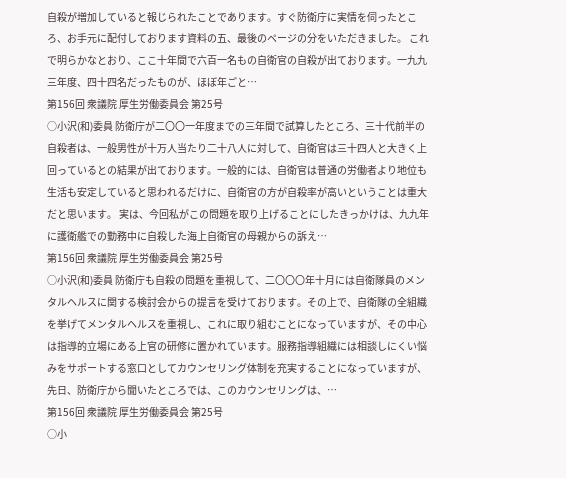自殺が増加していると報じられたことであります。すぐ防衛庁に実情を伺ったところ、お手元に配付しております資料の五、最後のページの分をいただきました。 これで明らかなとおり、ここ十年間で六百一名もの自衛官の自殺が出ております。一九九三年度、四十四名だったものが、ほぼ年ごと…
第156回 衆議院 厚生労働委員会 第25号
○小沢(和)委員 防衛庁が二〇〇一年度までの三年間で試算したところ、三十代前半の自殺者は、一般男性が十万人当たり二十八人に対して、自衛官は三十四人と大きく上回っているとの結果が出ております。一般的には、自衛官は普通の労働者より地位も生活も安定していると思われるだけに、自衛官の方が自殺率が高いということは重大だと思います。 実は、今回私がこの問題を取り上げることにしたきっかけは、九九年に護衛艦での勤務中に自殺した海上自衛官の母親からの訴え…
第156回 衆議院 厚生労働委員会 第25号
○小沢(和)委員 防衛庁も自殺の問題を重視して、二〇〇〇年十月には自衛隊員のメンタルヘルスに関する検討会からの提言を受けております。その上で、自衛隊の全組織を挙げてメンタルヘルスを重視し、これに取り組むことになっていますが、その中心は指導的立場にある上官の研修に置かれています。服務指導組織には相談しにくい悩みをサポートする窓口としてカウンセリング体制を充実することになっていますが、先日、防衛庁から聞いたところでは、このカウンセリングは、…
第156回 衆議院 厚生労働委員会 第25号
○小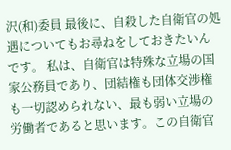沢(和)委員 最後に、自殺した自衛官の処遇についてもお尋ねをしておきたいんです。 私は、自衛官は特殊な立場の国家公務員であり、団結権も団体交渉権も一切認められない、最も弱い立場の労働者であると思います。この自衛官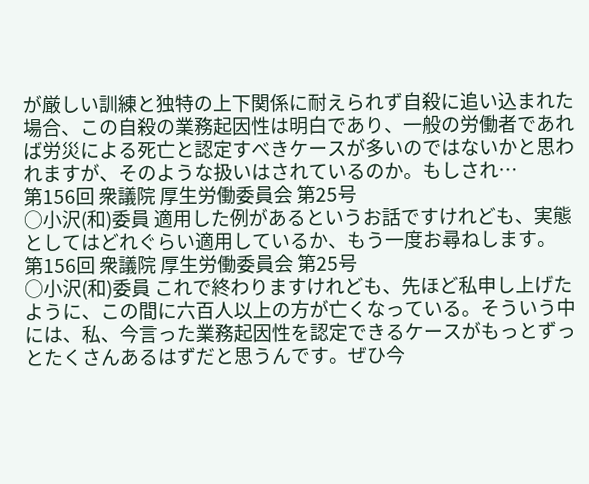が厳しい訓練と独特の上下関係に耐えられず自殺に追い込まれた場合、この自殺の業務起因性は明白であり、一般の労働者であれば労災による死亡と認定すべきケースが多いのではないかと思われますが、そのような扱いはされているのか。もしされ…
第156回 衆議院 厚生労働委員会 第25号
○小沢(和)委員 適用した例があるというお話ですけれども、実態としてはどれぐらい適用しているか、もう一度お尋ねします。
第156回 衆議院 厚生労働委員会 第25号
○小沢(和)委員 これで終わりますけれども、先ほど私申し上げたように、この間に六百人以上の方が亡くなっている。そういう中には、私、今言った業務起因性を認定できるケースがもっとずっとたくさんあるはずだと思うんです。ぜひ今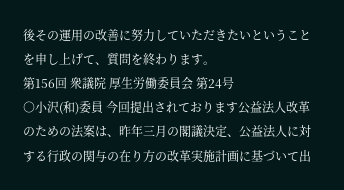後その運用の改善に努力していただきたいということを申し上げて、質問を終わります。
第156回 衆議院 厚生労働委員会 第24号
○小沢(和)委員 今回提出されております公益法人改革のための法案は、昨年三月の閣議決定、公益法人に対する行政の関与の在り方の改革実施計画に基づいて出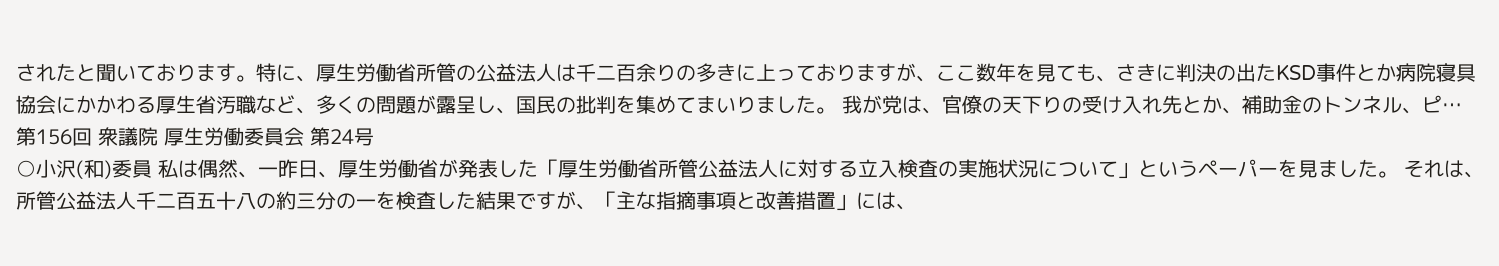されたと聞いております。特に、厚生労働省所管の公益法人は千二百余りの多きに上っておりますが、ここ数年を見ても、さきに判決の出たKSD事件とか病院寝具協会にかかわる厚生省汚職など、多くの問題が露呈し、国民の批判を集めてまいりました。 我が党は、官僚の天下りの受け入れ先とか、補助金のトンネル、ピ…
第156回 衆議院 厚生労働委員会 第24号
○小沢(和)委員 私は偶然、一昨日、厚生労働省が発表した「厚生労働省所管公益法人に対する立入検査の実施状況について」というペーパーを見ました。 それは、所管公益法人千二百五十八の約三分の一を検査した結果ですが、「主な指摘事項と改善措置」には、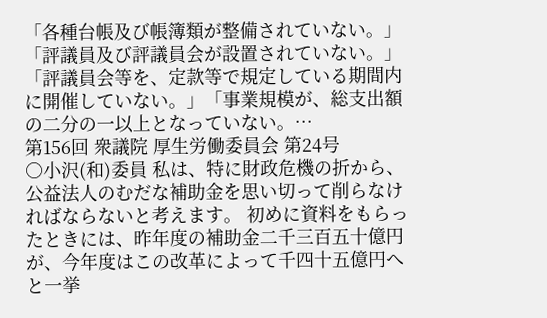「各種台帳及び帳簿類が整備されていない。」「評議員及び評議員会が設置されていない。」「評議員会等を、定款等で規定している期間内に開催していない。」「事業規模が、総支出額の二分の一以上となっていない。…
第156回 衆議院 厚生労働委員会 第24号
○小沢(和)委員 私は、特に財政危機の折から、公益法人のむだな補助金を思い切って削らなければならないと考えます。 初めに資料をもらったときには、昨年度の補助金二千三百五十億円が、今年度はこの改革によって千四十五億円へと一挙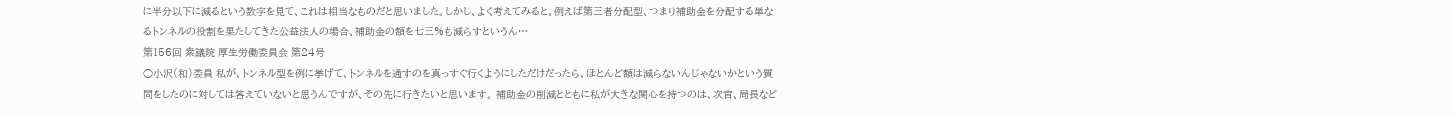に半分以下に減るという数字を見て、これは相当なものだと思いました。しかし、よく考えてみると、例えば第三者分配型、つまり補助金を分配する単なるトンネルの役割を果たしてきた公益法人の場合、補助金の額を七三%も減らすというん…
第156回 衆議院 厚生労働委員会 第24号
○小沢(和)委員 私が、トンネル型を例に挙げて、トンネルを通すのを真っすぐ行くようにしただけだったら、ほとんど額は減らないんじゃないかという質問をしたのに対しては答えていないと思うんですが、その先に行きたいと思います。 補助金の削減とともに私が大きな関心を持つのは、次官、局長など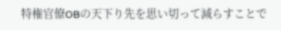特権官僚OBの天下り先を思い切って減らすことで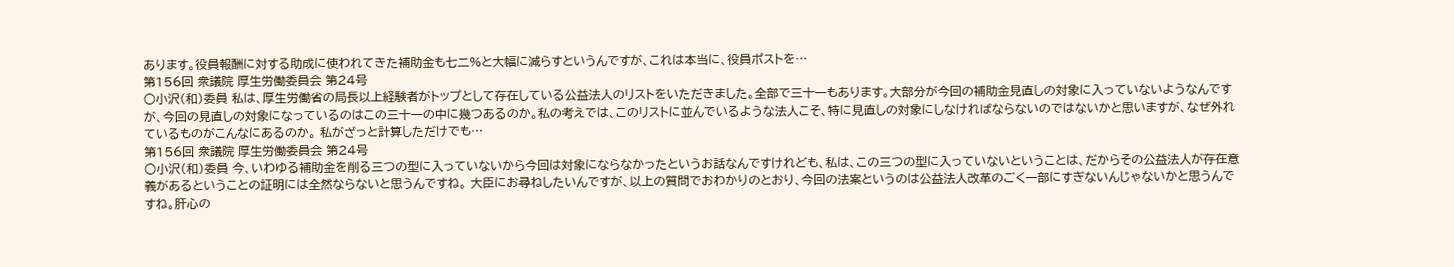あります。役員報酬に対する助成に使われてきた補助金も七二%と大幅に減らすというんですが、これは本当に、役員ポストを…
第156回 衆議院 厚生労働委員会 第24号
○小沢(和)委員 私は、厚生労働省の局長以上経験者がトップとして存在している公益法人のリストをいただきました。全部で三十一もあります。大部分が今回の補助金見直しの対象に入っていないようなんですが、今回の見直しの対象になっているのはこの三十一の中に幾つあるのか。私の考えでは、このリストに並んでいるような法人こそ、特に見直しの対象にしなければならないのではないかと思いますが、なぜ外れているものがこんなにあるのか。 私がざっと計算しただけでも…
第156回 衆議院 厚生労働委員会 第24号
○小沢(和)委員 今、いわゆる補助金を削る三つの型に入っていないから今回は対象にならなかったというお話なんですけれども、私は、この三つの型に入っていないということは、だからその公益法人が存在意義があるということの証明には全然ならないと思うんですね。 大臣にお尋ねしたいんですが、以上の質問でおわかりのとおり、今回の法案というのは公益法人改革のごく一部にすぎないんじゃないかと思うんですね。肝心の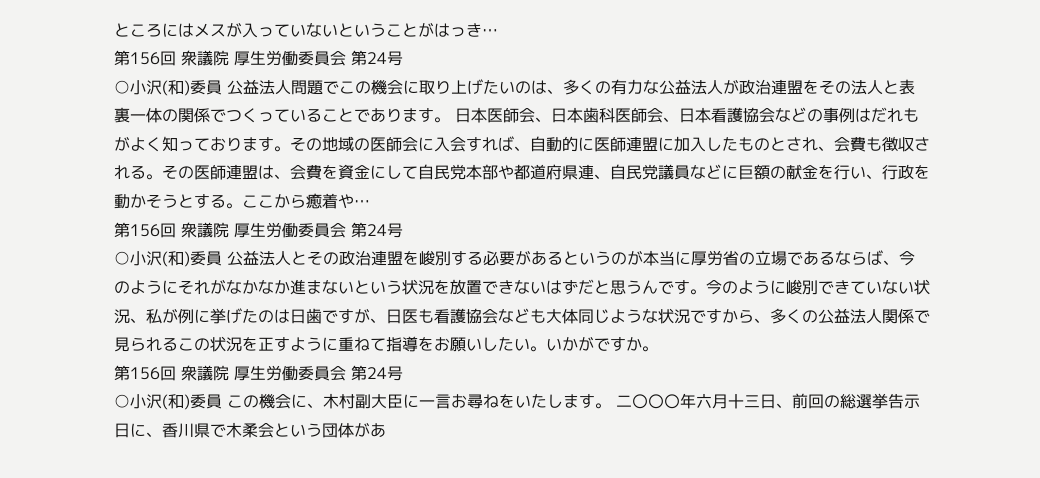ところにはメスが入っていないということがはっき…
第156回 衆議院 厚生労働委員会 第24号
○小沢(和)委員 公益法人問題でこの機会に取り上げたいのは、多くの有力な公益法人が政治連盟をその法人と表裏一体の関係でつくっていることであります。 日本医師会、日本歯科医師会、日本看護協会などの事例はだれもがよく知っております。その地域の医師会に入会すれば、自動的に医師連盟に加入したものとされ、会費も徴収される。その医師連盟は、会費を資金にして自民党本部や都道府県連、自民党議員などに巨額の献金を行い、行政を動かそうとする。ここから癒着や…
第156回 衆議院 厚生労働委員会 第24号
○小沢(和)委員 公益法人とその政治連盟を峻別する必要があるというのが本当に厚労省の立場であるならば、今のようにそれがなかなか進まないという状況を放置できないはずだと思うんです。今のように峻別できていない状況、私が例に挙げたのは日歯ですが、日医も看護協会なども大体同じような状況ですから、多くの公益法人関係で見られるこの状況を正すように重ねて指導をお願いしたい。いかがですか。
第156回 衆議院 厚生労働委員会 第24号
○小沢(和)委員 この機会に、木村副大臣に一言お尋ねをいたします。 二〇〇〇年六月十三日、前回の総選挙告示日に、香川県で木柔会という団体があ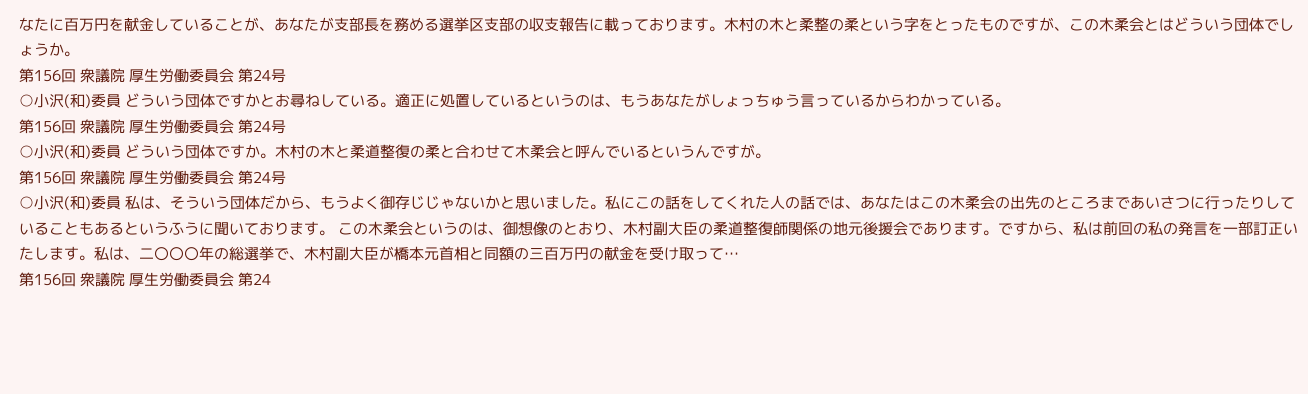なたに百万円を献金していることが、あなたが支部長を務める選挙区支部の収支報告に載っております。木村の木と柔整の柔という字をとったものですが、この木柔会とはどういう団体でしょうか。
第156回 衆議院 厚生労働委員会 第24号
○小沢(和)委員 どういう団体ですかとお尋ねしている。適正に処置しているというのは、もうあなたがしょっちゅう言っているからわかっている。
第156回 衆議院 厚生労働委員会 第24号
○小沢(和)委員 どういう団体ですか。木村の木と柔道整復の柔と合わせて木柔会と呼んでいるというんですが。
第156回 衆議院 厚生労働委員会 第24号
○小沢(和)委員 私は、そういう団体だから、もうよく御存じじゃないかと思いました。私にこの話をしてくれた人の話では、あなたはこの木柔会の出先のところまであいさつに行ったりしていることもあるというふうに聞いております。 この木柔会というのは、御想像のとおり、木村副大臣の柔道整復師関係の地元後援会であります。ですから、私は前回の私の発言を一部訂正いたします。私は、二〇〇〇年の総選挙で、木村副大臣が橋本元首相と同額の三百万円の献金を受け取って…
第156回 衆議院 厚生労働委員会 第24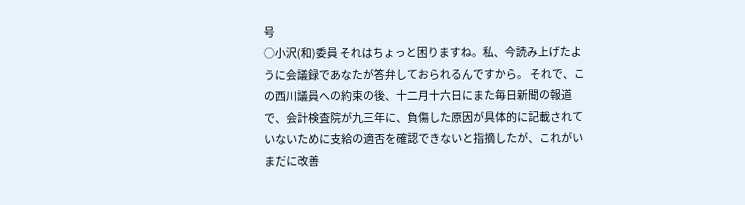号
○小沢(和)委員 それはちょっと困りますね。私、今読み上げたように会議録であなたが答弁しておられるんですから。 それで、この西川議員への約束の後、十二月十六日にまた毎日新聞の報道で、会計検査院が九三年に、負傷した原因が具体的に記載されていないために支給の適否を確認できないと指摘したが、これがいまだに改善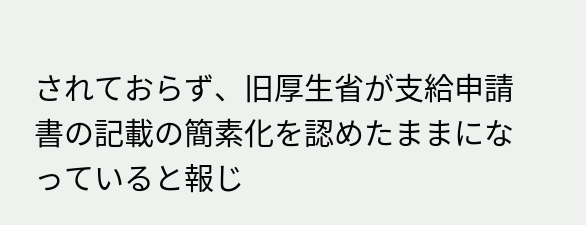されておらず、旧厚生省が支給申請書の記載の簡素化を認めたままになっていると報じ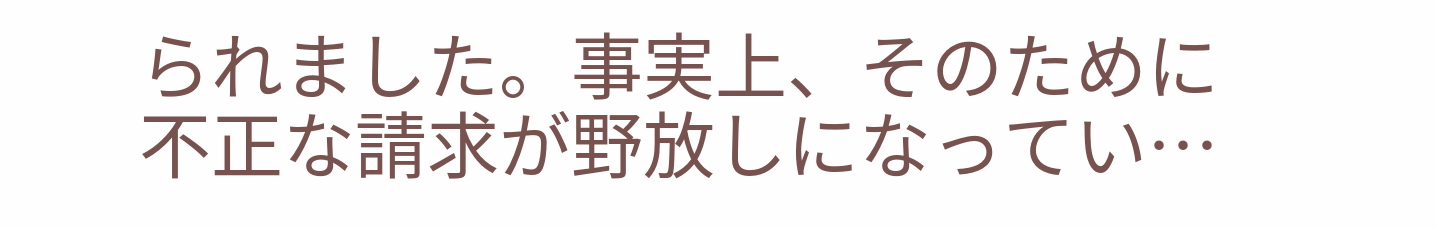られました。事実上、そのために不正な請求が野放しになってい…